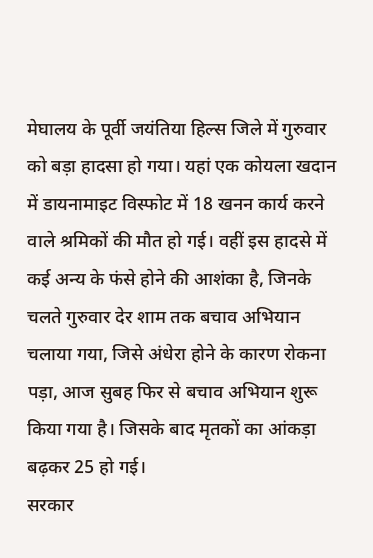मेघालय के पूर्वी जयंतिया हिल्स जिले में गुरुवार को बड़ा हादसा हो गया। यहां एक कोयला खदान में डायनामाइट विस्फोट में 18 खनन कार्य करने वाले श्रमिकों की मौत हो गई। वहीं इस हादसे में कई अन्य के फंसे होने की आशंका है, जिनके चलते गुरुवार देर शाम तक बचाव अभियान चलाया गया, जिसे अंधेरा होने के कारण रोकना पड़ा, आज सुबह फिर से बचाव अभियान शुरू किया गया है। जिसके बाद मृतकों का आंकड़ा बढ़कर 25 हो गई।
सरकार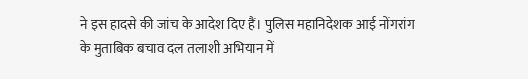ने इस हादसे की जांच के आदेश दिए हैं। पुलिस महानिदेशक आई नोंगरांग के मुताबिक बचाव दल तलाशी अभियान में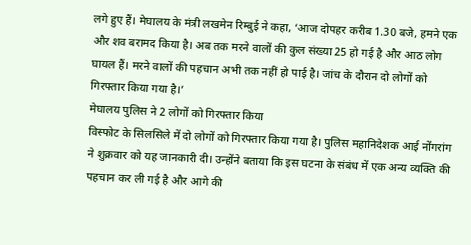लगे हुए हैं। मेघालय के मंत्री लखमेन रिम्बुई ने कहा, ‘आज दोपहर करीब 1.30 बजे, हमने एक और शव बरामद किया है। अब तक मरने वालों की कुल संख्या 25 हो गई है और आठ लोग घायल हैं। मरने वालों की पहचान अभी तक नहीं हो पाई है। जांच के दौरान दो लोगों को गिरफ्तार किया गया है।’
मेघालय पुलिस ने 2 लोगों को गिरफ्तार किया
विस्फोट के सिलसिले में दो लोगों को गिरफ्तार किया गया है। पुलिस महानिदेशक आई नोंगरांग ने शुक्रवार को यह जानकारी दी। उन्होंने बताया कि इस घटना के संबंध में एक अन्य व्यक्ति की पहचान कर ली गई है और आगे की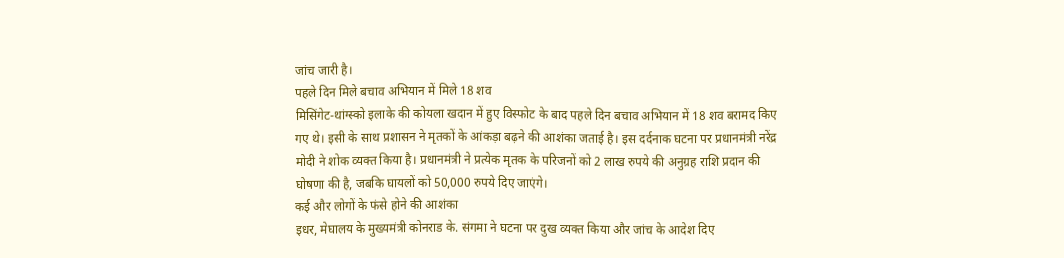जांच जारी है।
पहले दिन मिले बचाव अभियान में मिले 18 शव
मिसिंगेट-थांग्स्को इलाके की कोयला खदान में हुए विस्फोट के बाद पहले दिन बचाव अभियान में 18 शव बरामद किए गए थे। इसी के साथ प्रशासन ने मृतकों के आंकड़ा बढ़ने की आशंका जताई है। इस दर्दनाक घटना पर प्रधानमंत्री नरेंद्र मोदी ने शोक व्यक्त किया है। प्रधानमंत्री ने प्रत्येक मृतक के परिजनों को 2 लाख रुपये की अनुग्रह राशि प्रदान की घोषणा की है, जबकि घायलों को 50,000 रुपये दिए जाएंगे।
कई और लोगों के फंसे होने की आशंका
इधर, मेघालय के मुख्यमंत्री कोनराड के. संगमा ने घटना पर दुख व्यक्त किया और जांच के आदेश दिए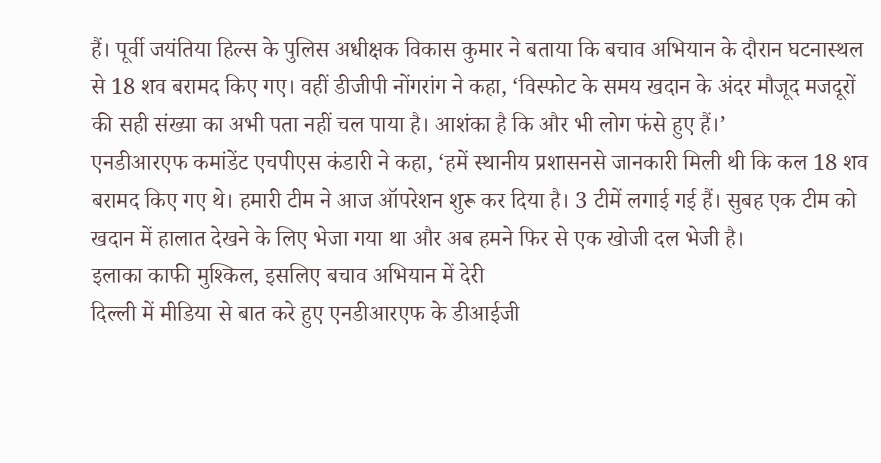हैं। पूर्वी जयंतिया हिल्स के पुलिस अधीक्षक विकास कुमार ने बताया कि बचाव अभियान के दौरान घटनास्थल से 18 शव बरामद किए गए। वहीं डीजीपी नोंगरांग ने कहा, ‘विस्फोट के समय खदान के अंदर मौजूद मजदूरों की सही संख्या का अभी पता नहीं चल पाया है। आशंका है कि और भी लोग फंसे हुए हैं।’
एनडीआरएफ कमांडेंट एचपीएस कंडारी ने कहा, ‘हमें स्थानीय प्रशासनसे जानकारी मिली थी कि कल 18 शव बरामद किए गए थे। हमारी टीम ने आज ऑपरेशन शुरू कर दिया है। 3 टीमें लगाई गई हैं। सुबह एक टीम को खदान में हालात देखने के लिए भेजा गया था और अब हमने फिर से एक खोजी दल भेजी है।
इलाका काफी मुश्किल, इसलिए बचाव अभियान में देरी
दिल्ली में मीडिया से बात करे हुए एनडीआरएफ के डीआईजी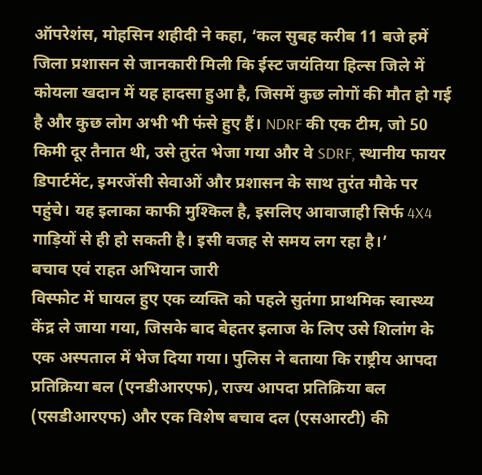ऑपरेशंस, मोहसिन शहीदी ने कहा, ‘कल सुबह करीब 11 बजे हमें जिला प्रशासन से जानकारी मिली कि ईस्ट जयंतिया हिल्स जिले में कोयला खदान में यह हादसा हुआ है, जिसमें कुछ लोगों की मौत हो गई है और कुछ लोग अभी भी फंसे हुए हैं। NDRF की एक टीम, जो 50 किमी दूर तैनात थी, उसे तुरंत भेजा गया और वे SDRF, स्थानीय फायर डिपार्टमेंट, इमरजेंसी सेवाओं और प्रशासन के साथ तुरंत मौके पर पहुंचे। यह इलाका काफी मुश्किल है, इसलिए आवाजाही सिर्फ 4X4 गाड़ियों से ही हो सकती है। इसी वजह से समय लग रहा है।’
बचाव एवं राहत अभियान जारी
विस्फोट में घायल हुए एक व्यक्ति को पहले सुतंगा प्राथमिक स्वास्थ्य केंद्र ले जाया गया, जिसके बाद बेहतर इलाज के लिए उसे शिलांग के एक अस्पताल में भेज दिया गया। पुलिस ने बताया कि राष्ट्रीय आपदा प्रतिक्रिया बल (एनडीआरएफ), राज्य आपदा प्रतिक्रिया बल (एसडीआरएफ) और एक विशेष बचाव दल (एसआरटी) की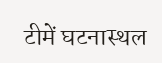टीमें घटनास्थल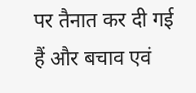पर तैनात कर दी गई हैं और बचाव एवं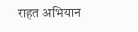राहत अभियान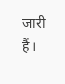जारी हैं।